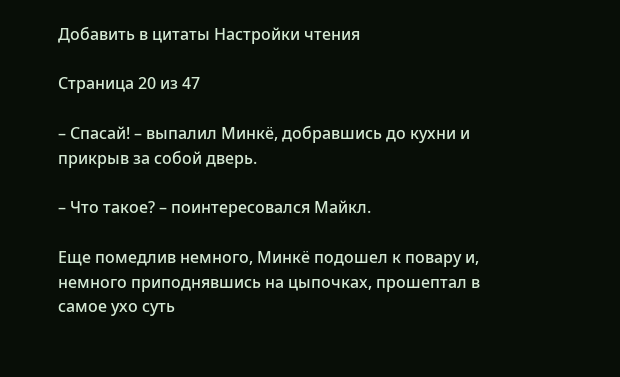Добавить в цитаты Настройки чтения

Страница 20 из 47

– Спасай! – выпалил Минкё, добравшись до кухни и прикрыв за собой дверь.

– Что такое? – поинтересовался Майкл.

Еще помедлив немного, Минкё подошел к повару и, немного приподнявшись на цыпочках, прошептал в самое ухо суть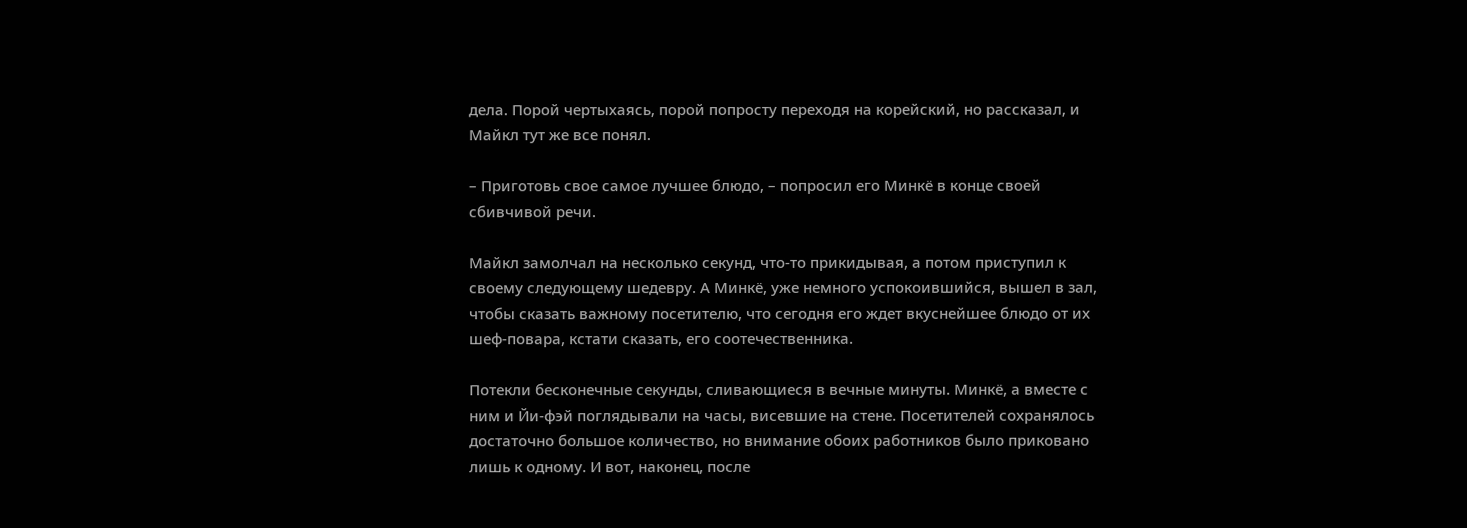дела. Порой чертыхаясь, порой попросту переходя на корейский, но рассказал, и Майкл тут же все понял.

– Приготовь свое самое лучшее блюдо, – попросил его Минкё в конце своей сбивчивой речи.

Майкл замолчал на несколько секунд, что-то прикидывая, а потом приступил к своему следующему шедевру. А Минкё, уже немного успокоившийся, вышел в зал, чтобы сказать важному посетителю, что сегодня его ждет вкуснейшее блюдо от их шеф-повара, кстати сказать, его соотечественника.

Потекли бесконечные секунды, сливающиеся в вечные минуты. Минкё, а вместе с ним и Йи-фэй поглядывали на часы, висевшие на стене. Посетителей сохранялось достаточно большое количество, но внимание обоих работников было приковано лишь к одному. И вот, наконец, после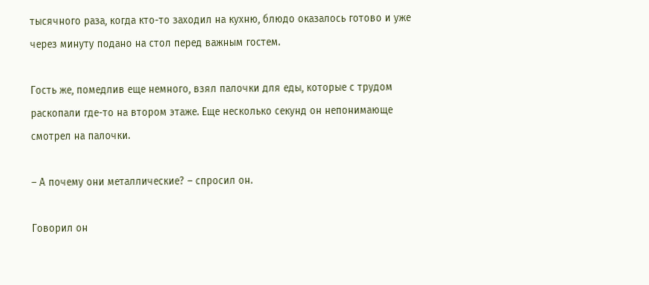тысячного раза, когда кто-то заходил на кухню, блюдо оказалось готово и уже через минуту подано на стол перед важным гостем.

Гость же, помедлив еще немного, взял палочки для еды, которые с трудом раскопали где-то на втором этаже. Еще несколько секунд он непонимающе смотрел на палочки.

– А почему они металлические? – спросил он.

Говорил он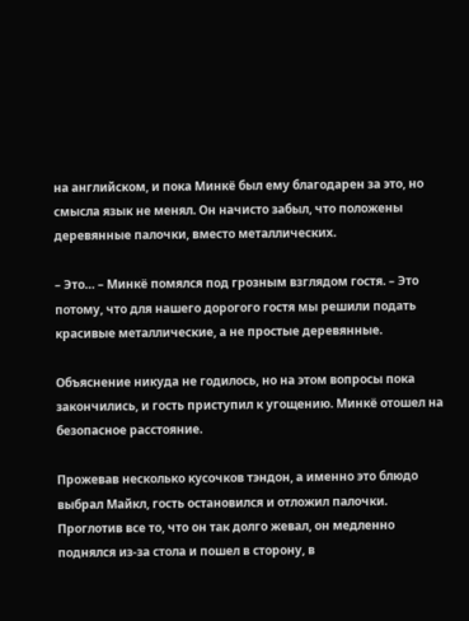на английском, и пока Минкё был ему благодарен за это, но смысла язык не менял. Он начисто забыл, что положены деревянные палочки, вместо металлических.

– Это… – Минкё помялся под грозным взглядом гостя. – Это потому, что для нашего дорогого гостя мы решили подать красивые металлические, а не простые деревянные.

Объяснение никуда не годилось, но на этом вопросы пока закончились, и гость приступил к угощению. Минкё отошел на безопасное расстояние.

Прожевав несколько кусочков тэндон, а именно это блюдо выбрал Майкл, гость остановился и отложил палочки. Проглотив все то, что он так долго жевал, он медленно поднялся из-за стола и пошел в сторону, в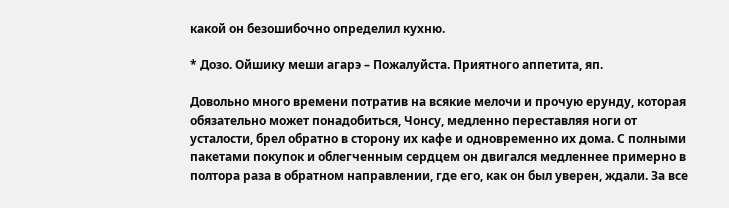какой он безошибочно определил кухню.

* Дозо. Ойшику меши агарэ – Пожалуйста. Приятного аппетита, яп.

Довольно много времени потратив на всякие мелочи и прочую ерунду, которая обязательно может понадобиться, Чонсу, медленно переставляя ноги от усталости, брел обратно в сторону их кафе и одновременно их дома. С полными пакетами покупок и облегченным сердцем он двигался медленнее примерно в полтора раза в обратном направлении, где его, как он был уверен, ждали. За все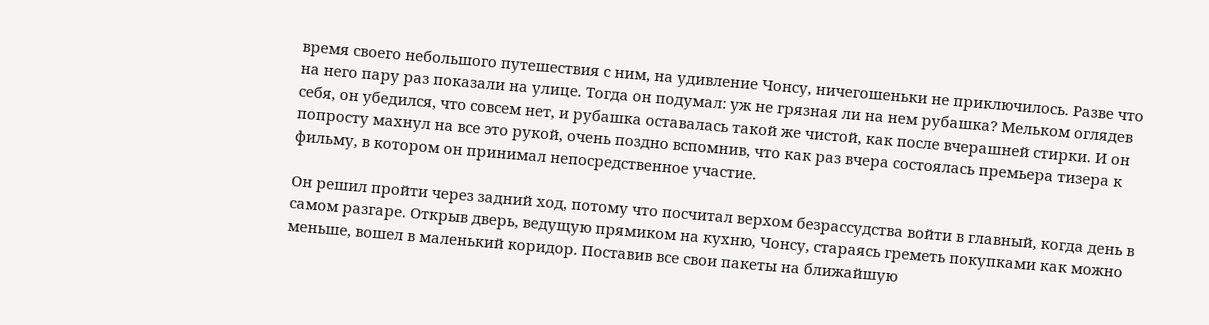время своего небольшого путешествия с ним, на удивление Чонсу, ничегошеньки не приключилось. Разве что на него пару раз показали на улице. Тогда он подумал: уж не грязная ли на нем рубашка? Мельком оглядев себя, он убедился, что совсем нет, и рубашка оставалась такой же чистой, как после вчерашней стирки. И он попросту махнул на все это рукой, очень поздно вспомнив, что как раз вчера состоялась премьера тизера к фильму, в котором он принимал непосредственное участие.

Он решил пройти через задний ход, потому что посчитал верхом безрассудства войти в главный, когда день в самом разгаре. Открыв дверь, ведущую прямиком на кухню, Чонсу, стараясь греметь покупками как можно меньше, вошел в маленький коридор. Поставив все свои пакеты на ближайшую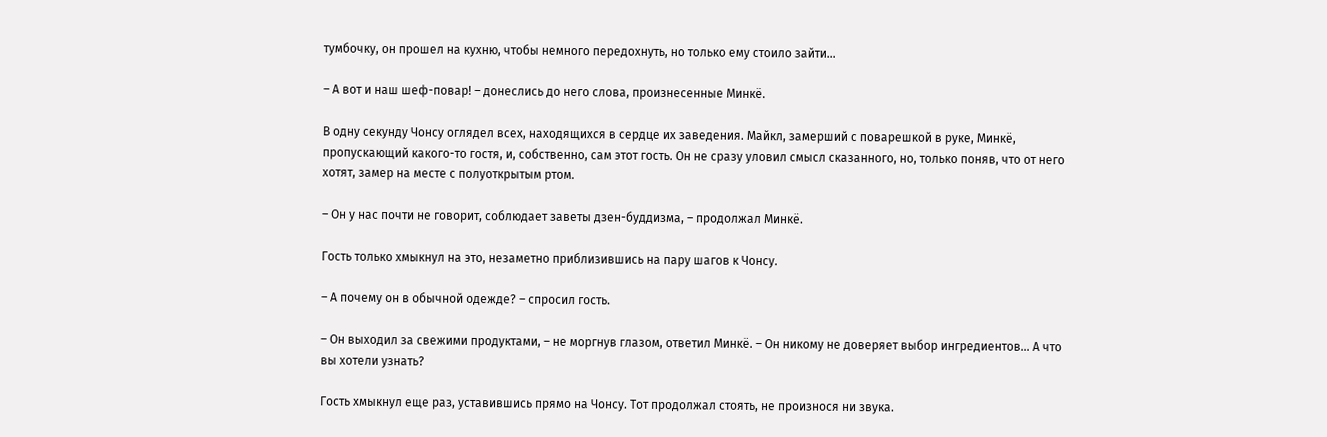тумбочку, он прошел на кухню, чтобы немного передохнуть, но только ему стоило зайти…

– А вот и наш шеф-повар! – донеслись до него слова, произнесенные Минкё.

В одну секунду Чонсу оглядел всех, находящихся в сердце их заведения. Майкл, замерший с поварешкой в руке, Минкё, пропускающий какого-то гостя, и, собственно, сам этот гость. Он не сразу уловил смысл сказанного, но, только поняв, что от него хотят, замер на месте с полуоткрытым ртом.

– Он у нас почти не говорит, соблюдает заветы дзен-буддизма, – продолжал Минкё.

Гость только хмыкнул на это, незаметно приблизившись на пару шагов к Чонсу.

– А почему он в обычной одежде? – спросил гость.

– Он выходил за свежими продуктами, – не моргнув глазом, ответил Минкё. – Он никому не доверяет выбор ингредиентов… А что вы хотели узнать?

Гость хмыкнул еще раз, уставившись прямо на Чонсу. Тот продолжал стоять, не произнося ни звука.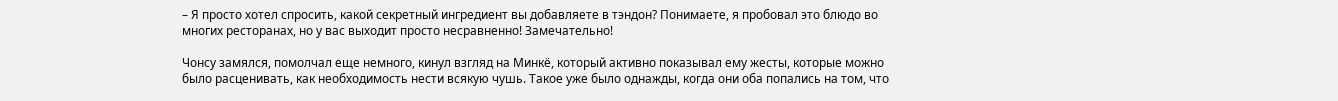– Я просто хотел спросить, какой секретный ингредиент вы добавляете в тэндон? Понимаете, я пробовал это блюдо во многих ресторанах, но у вас выходит просто несравненно! Замечательно!

Чонсу замялся, помолчал еще немного, кинул взгляд на Минкё, который активно показывал ему жесты, которые можно было расценивать, как необходимость нести всякую чушь. Такое уже было однажды, когда они оба попались на том, что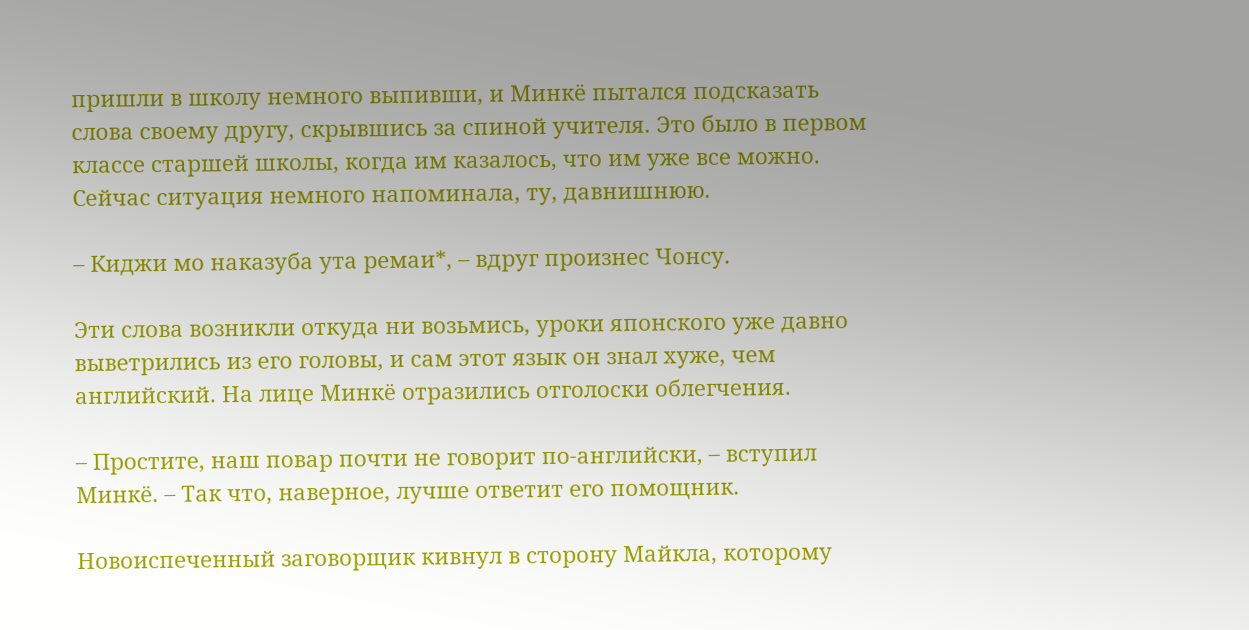пришли в школу немного выпивши, и Минкё пытался подсказать слова своему другу, скрывшись за спиной учителя. Это было в первом классе старшей школы, когда им казалось, что им уже все можно. Сейчас ситуация немного напоминала, ту, давнишнюю.

– Киджи мо наказуба ута ремаи*, – вдруг произнес Чонсу.

Эти слова возникли откуда ни возьмись, уроки японского уже давно выветрились из его головы, и сам этот язык он знал хуже, чем английский. На лице Минкё отразились отголоски облегчения.

– Простите, наш повар почти не говорит по-английски, – вступил Минкё. – Так что, наверное, лучше ответит его помощник.

Новоиспеченный заговорщик кивнул в сторону Майкла, которому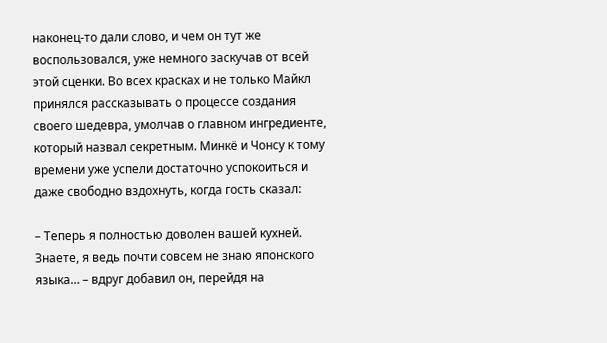наконец-то дали слово, и чем он тут же воспользовался, уже немного заскучав от всей этой сценки. Во всех красках и не только Майкл принялся рассказывать о процессе создания своего шедевра, умолчав о главном ингредиенте, который назвал секретным. Минкё и Чонсу к тому времени уже успели достаточно успокоиться и даже свободно вздохнуть, когда гость сказал:

– Теперь я полностью доволен вашей кухней. Знаете, я ведь почти совсем не знаю японского языка… – вдруг добавил он, перейдя на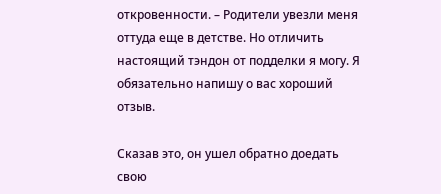откровенности. – Родители увезли меня оттуда еще в детстве. Но отличить настоящий тэндон от подделки я могу. Я обязательно напишу о вас хороший отзыв.

Сказав это, он ушел обратно доедать свою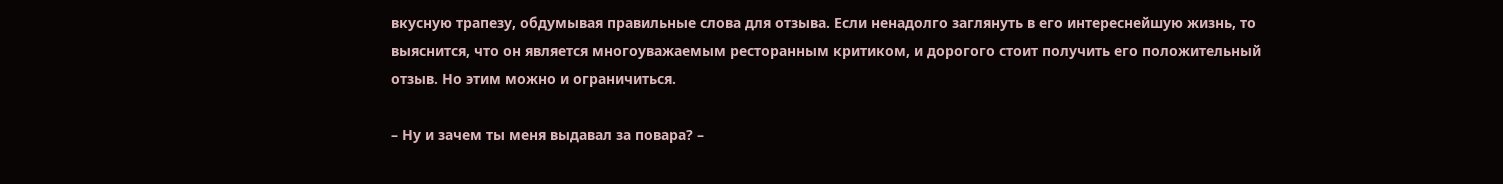вкусную трапезу, обдумывая правильные слова для отзыва. Если ненадолго заглянуть в его интереснейшую жизнь, то выяснится, что он является многоуважаемым ресторанным критиком, и дорогого стоит получить его положительный отзыв. Но этим можно и ограничиться.

– Ну и зачем ты меня выдавал за повара? –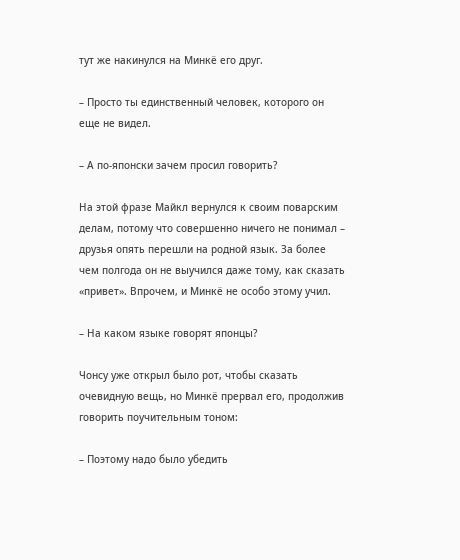тут же накинулся на Минкё его друг.

– Просто ты единственный человек, которого он еще не видел.

– А по-японски зачем просил говорить?

На этой фразе Майкл вернулся к своим поварским делам, потому что совершенно ничего не понимал – друзья опять перешли на родной язык. За более чем полгода он не выучился даже тому, как сказать «привет». Впрочем, и Минкё не особо этому учил.

– На каком языке говорят японцы?

Чонсу уже открыл было рот, чтобы сказать очевидную вещь, но Минкё прервал его, продолжив говорить поучительным тоном:

– Поэтому надо было убедить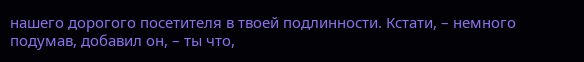нашего дорогого посетителя в твоей подлинности. Кстати, – немного подумав, добавил он, – ты что,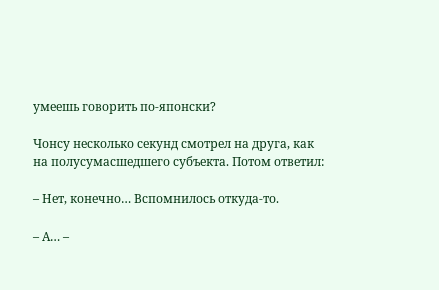умеешь говорить по-японски?

Чонсу несколько секунд смотрел на друга, как на полусумасшедшего субъекта. Потом ответил:

– Нет, конечно… Вспомнилось откуда-то.

– А… –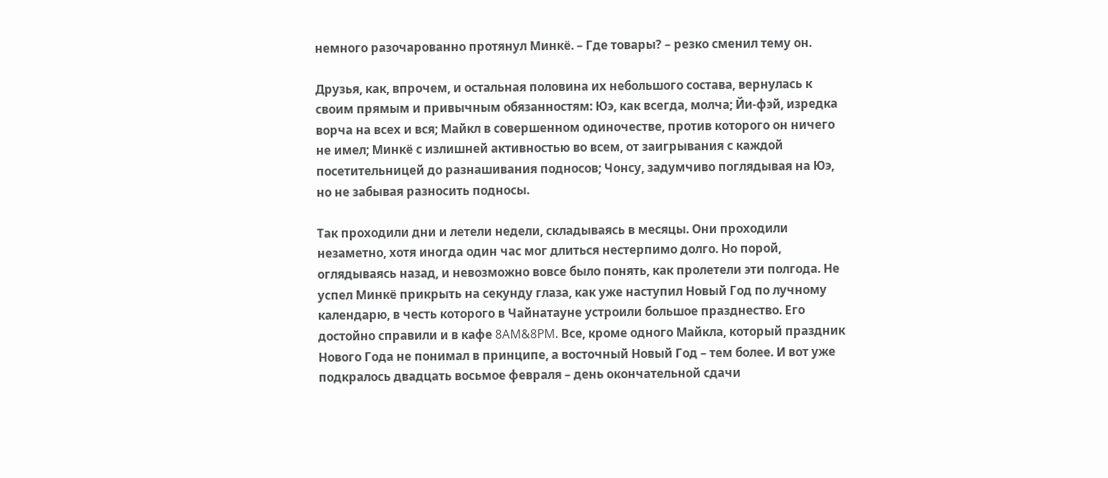немного разочарованно протянул Минкё. – Где товары? – резко сменил тему он.

Друзья, как, впрочем, и остальная половина их небольшого состава, вернулась к своим прямым и привычным обязанностям: Юэ, как всегда, молча; Йи-фэй, изредка ворча на всех и вся; Майкл в совершенном одиночестве, против которого он ничего не имел; Минкё с излишней активностью во всем, от заигрывания с каждой посетительницей до разнашивания подносов; Чонсу, задумчиво поглядывая на Юэ, но не забывая разносить подносы.

Так проходили дни и летели недели, складываясь в месяцы. Они проходили незаметно, хотя иногда один час мог длиться нестерпимо долго. Но порой, оглядываясь назад, и невозможно вовсе было понять, как пролетели эти полгода. Не успел Минкё прикрыть на секунду глаза, как уже наступил Новый Год по лучному календарю, в честь которого в Чайнатауне устроили большое празднество. Его достойно справили и в кафе 8AM&8PM. Все, кроме одного Майкла, который праздник Нового Года не понимал в принципе, а восточный Новый Год – тем более. И вот уже подкралось двадцать восьмое февраля – день окончательной сдачи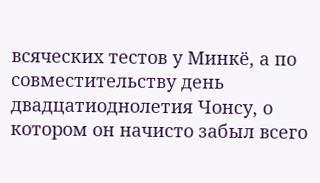всяческих тестов у Минкё, а по совместительству день двадцатиоднолетия Чонсу, о котором он начисто забыл всего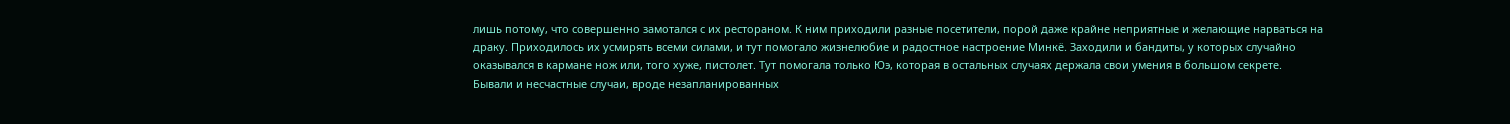лишь потому, что совершенно замотался с их рестораном. К ним приходили разные посетители, порой даже крайне неприятные и желающие нарваться на драку. Приходилось их усмирять всеми силами, и тут помогало жизнелюбие и радостное настроение Минкё. Заходили и бандиты, у которых случайно оказывался в кармане нож или, того хуже, пистолет. Тут помогала только Юэ, которая в остальных случаях держала свои умения в большом секрете. Бывали и несчастные случаи, вроде незапланированных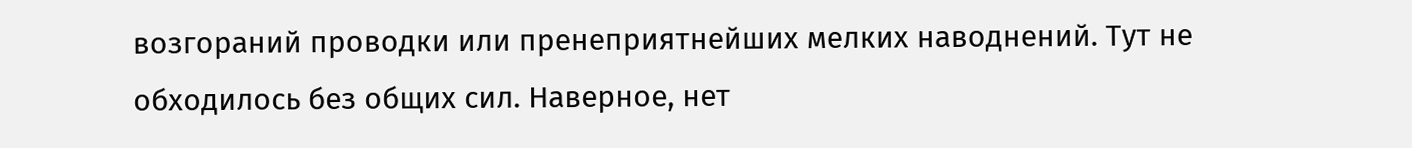возгораний проводки или пренеприятнейших мелких наводнений. Тут не обходилось без общих сил. Наверное, нет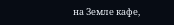на Земле кафе,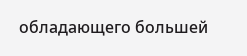обладающего большей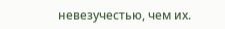невезучестью, чем их.